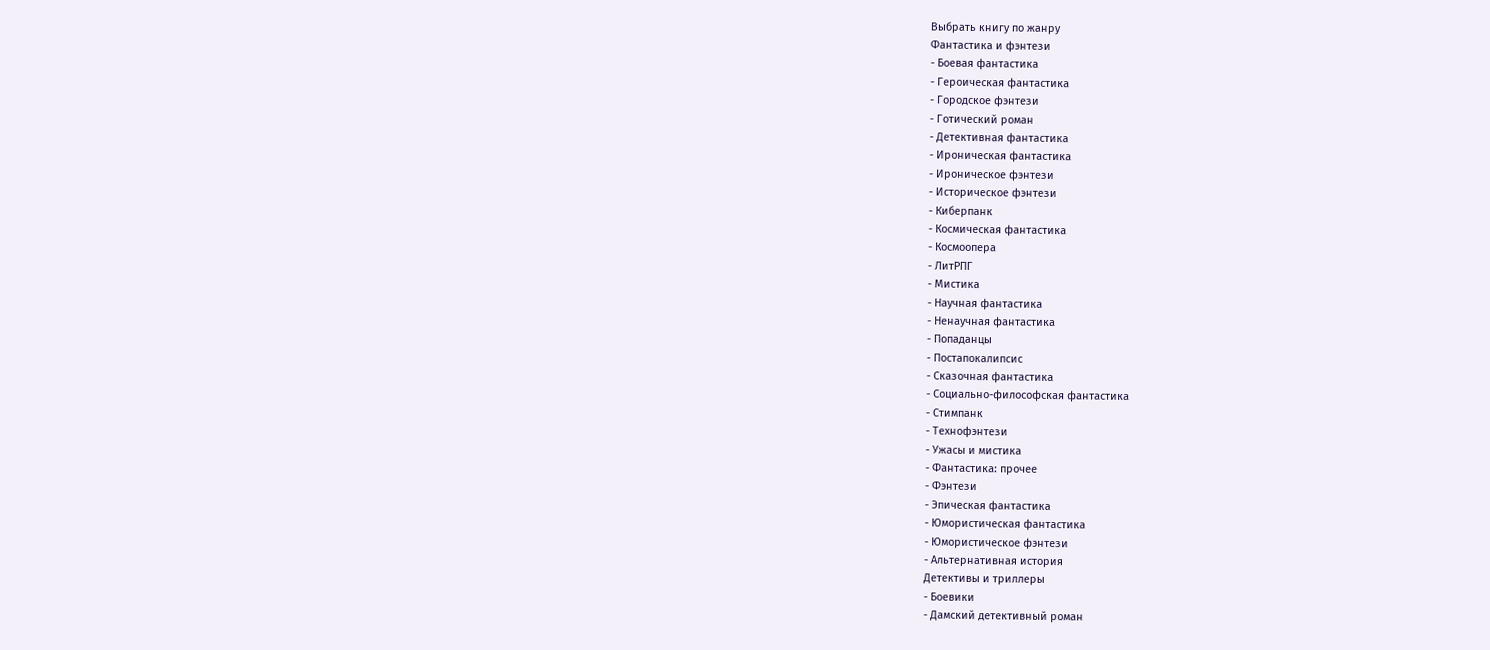Выбрать книгу по жанру
Фантастика и фэнтези
- Боевая фантастика
- Героическая фантастика
- Городское фэнтези
- Готический роман
- Детективная фантастика
- Ироническая фантастика
- Ироническое фэнтези
- Историческое фэнтези
- Киберпанк
- Космическая фантастика
- Космоопера
- ЛитРПГ
- Мистика
- Научная фантастика
- Ненаучная фантастика
- Попаданцы
- Постапокалипсис
- Сказочная фантастика
- Социально-философская фантастика
- Стимпанк
- Технофэнтези
- Ужасы и мистика
- Фантастика: прочее
- Фэнтези
- Эпическая фантастика
- Юмористическая фантастика
- Юмористическое фэнтези
- Альтернативная история
Детективы и триллеры
- Боевики
- Дамский детективный роман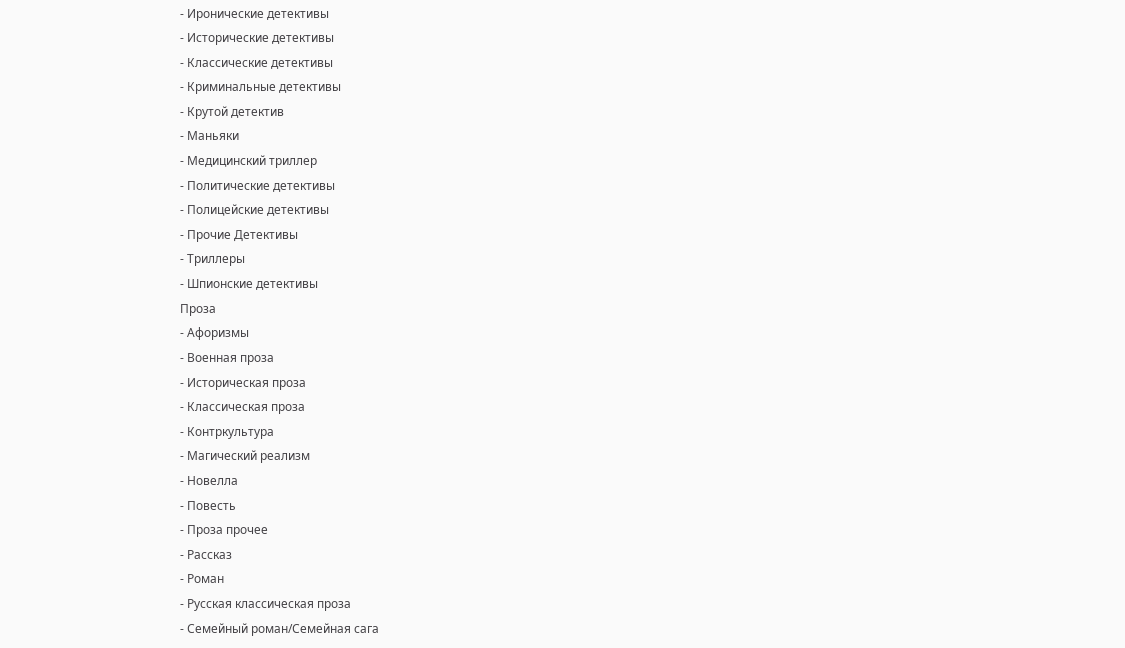- Иронические детективы
- Исторические детективы
- Классические детективы
- Криминальные детективы
- Крутой детектив
- Маньяки
- Медицинский триллер
- Политические детективы
- Полицейские детективы
- Прочие Детективы
- Триллеры
- Шпионские детективы
Проза
- Афоризмы
- Военная проза
- Историческая проза
- Классическая проза
- Контркультура
- Магический реализм
- Новелла
- Повесть
- Проза прочее
- Рассказ
- Роман
- Русская классическая проза
- Семейный роман/Семейная сага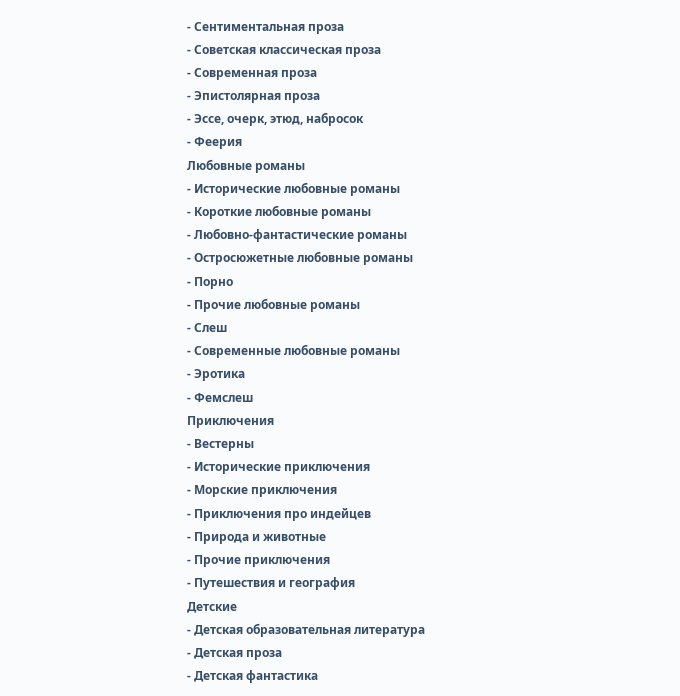- Сентиментальная проза
- Советская классическая проза
- Современная проза
- Эпистолярная проза
- Эссе, очерк, этюд, набросок
- Феерия
Любовные романы
- Исторические любовные романы
- Короткие любовные романы
- Любовно-фантастические романы
- Остросюжетные любовные романы
- Порно
- Прочие любовные романы
- Слеш
- Современные любовные романы
- Эротика
- Фемслеш
Приключения
- Вестерны
- Исторические приключения
- Морские приключения
- Приключения про индейцев
- Природа и животные
- Прочие приключения
- Путешествия и география
Детские
- Детская образовательная литература
- Детская проза
- Детская фантастика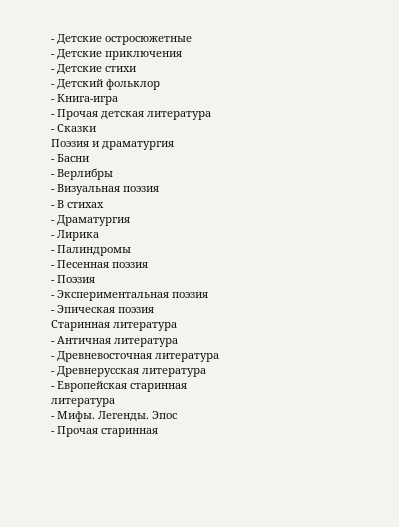- Детские остросюжетные
- Детские приключения
- Детские стихи
- Детский фольклор
- Книга-игра
- Прочая детская литература
- Сказки
Поэзия и драматургия
- Басни
- Верлибры
- Визуальная поэзия
- В стихах
- Драматургия
- Лирика
- Палиндромы
- Песенная поэзия
- Поэзия
- Экспериментальная поэзия
- Эпическая поэзия
Старинная литература
- Античная литература
- Древневосточная литература
- Древнерусская литература
- Европейская старинная литература
- Мифы. Легенды. Эпос
- Прочая старинная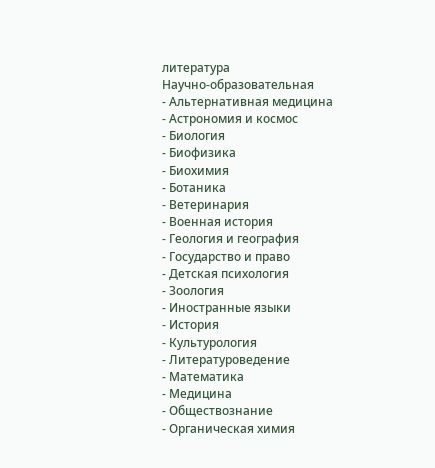литература
Научно-образовательная
- Альтернативная медицина
- Астрономия и космос
- Биология
- Биофизика
- Биохимия
- Ботаника
- Ветеринария
- Военная история
- Геология и география
- Государство и право
- Детская психология
- Зоология
- Иностранные языки
- История
- Культурология
- Литературоведение
- Математика
- Медицина
- Обществознание
- Органическая химия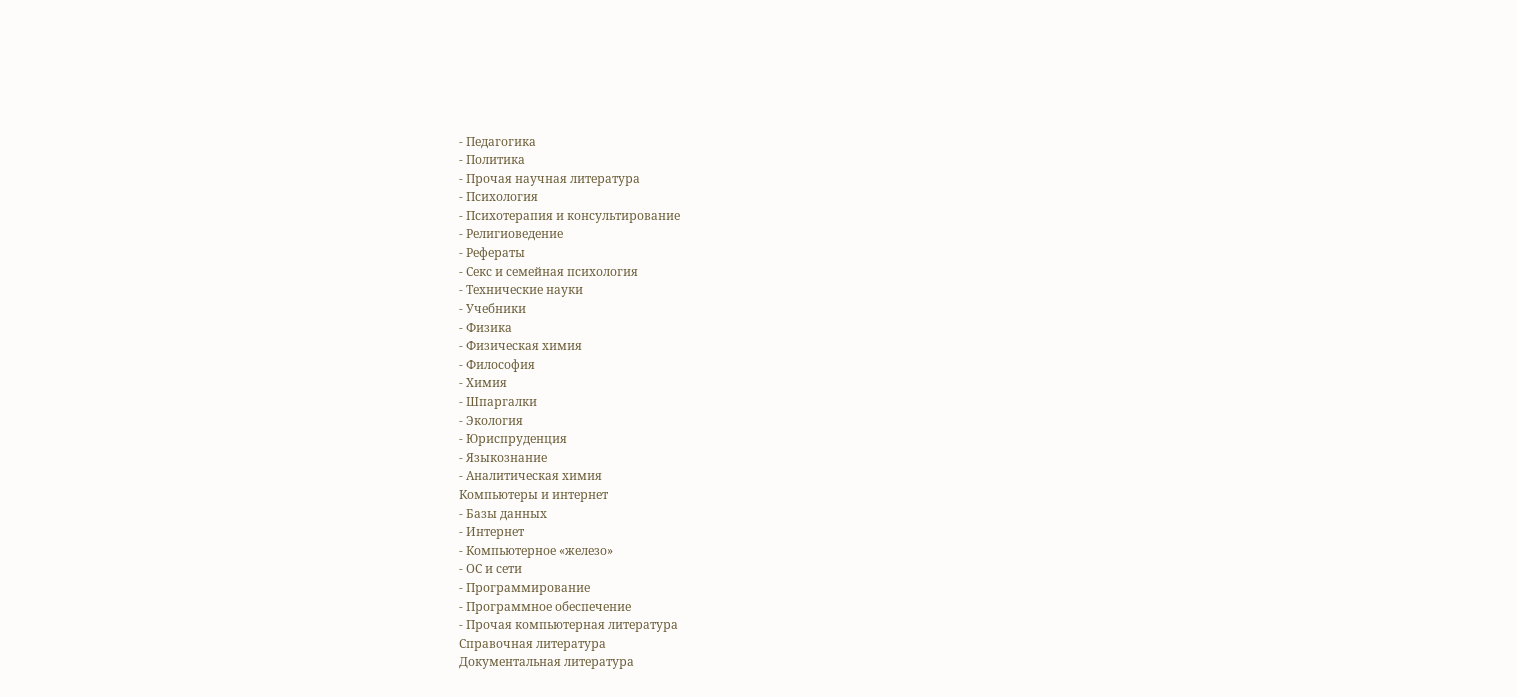- Педагогика
- Политика
- Прочая научная литература
- Психология
- Психотерапия и консультирование
- Религиоведение
- Рефераты
- Секс и семейная психология
- Технические науки
- Учебники
- Физика
- Физическая химия
- Философия
- Химия
- Шпаргалки
- Экология
- Юриспруденция
- Языкознание
- Аналитическая химия
Компьютеры и интернет
- Базы данных
- Интернет
- Компьютерное «железо»
- ОС и сети
- Программирование
- Программное обеспечение
- Прочая компьютерная литература
Справочная литература
Документальная литература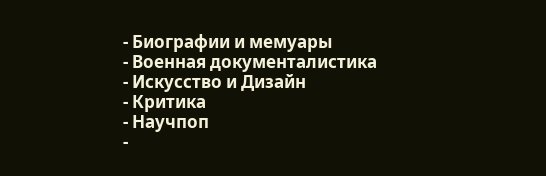- Биографии и мемуары
- Военная документалистика
- Искусство и Дизайн
- Критика
- Научпоп
-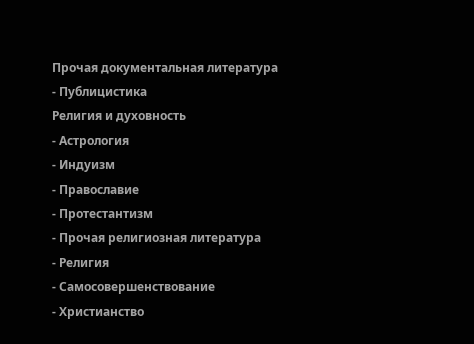Прочая документальная литература
- Публицистика
Религия и духовность
- Астрология
- Индуизм
- Православие
- Протестантизм
- Прочая религиозная литература
- Религия
- Самосовершенствование
- Христианство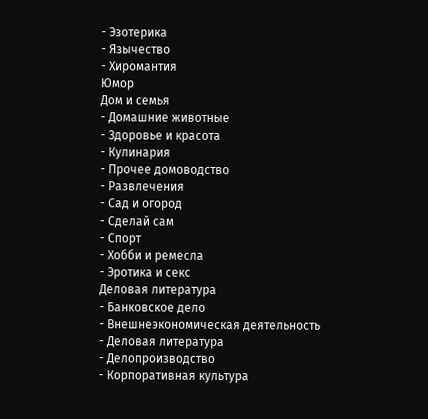- Эзотерика
- Язычество
- Хиромантия
Юмор
Дом и семья
- Домашние животные
- Здоровье и красота
- Кулинария
- Прочее домоводство
- Развлечения
- Сад и огород
- Сделай сам
- Спорт
- Хобби и ремесла
- Эротика и секс
Деловая литература
- Банковское дело
- Внешнеэкономическая деятельность
- Деловая литература
- Делопроизводство
- Корпоративная культура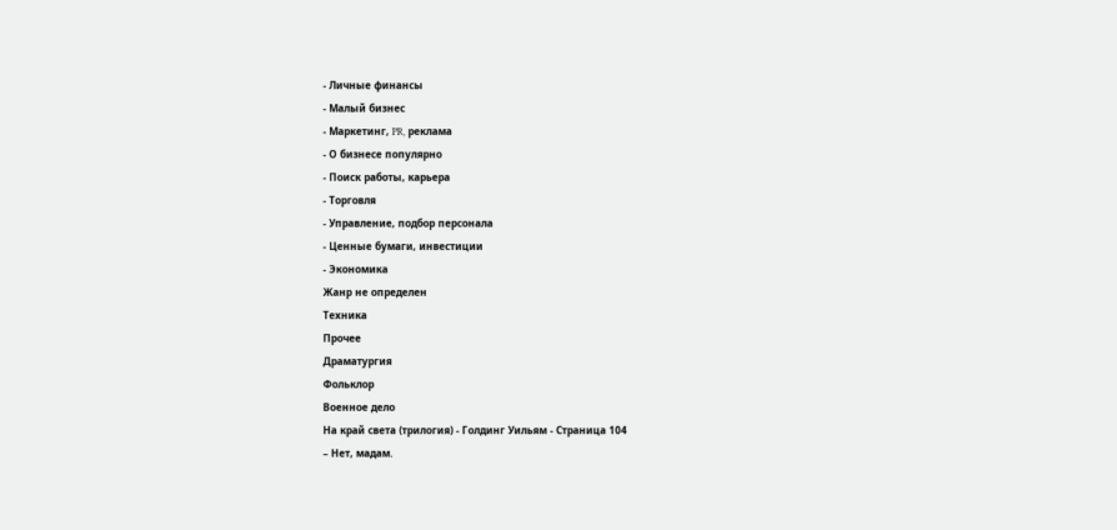- Личные финансы
- Малый бизнес
- Маркетинг, PR, реклама
- О бизнесе популярно
- Поиск работы, карьера
- Торговля
- Управление, подбор персонала
- Ценные бумаги, инвестиции
- Экономика
Жанр не определен
Техника
Прочее
Драматургия
Фольклор
Военное дело
На край света (трилогия) - Голдинг Уильям - Страница 104
– Нет, мадам.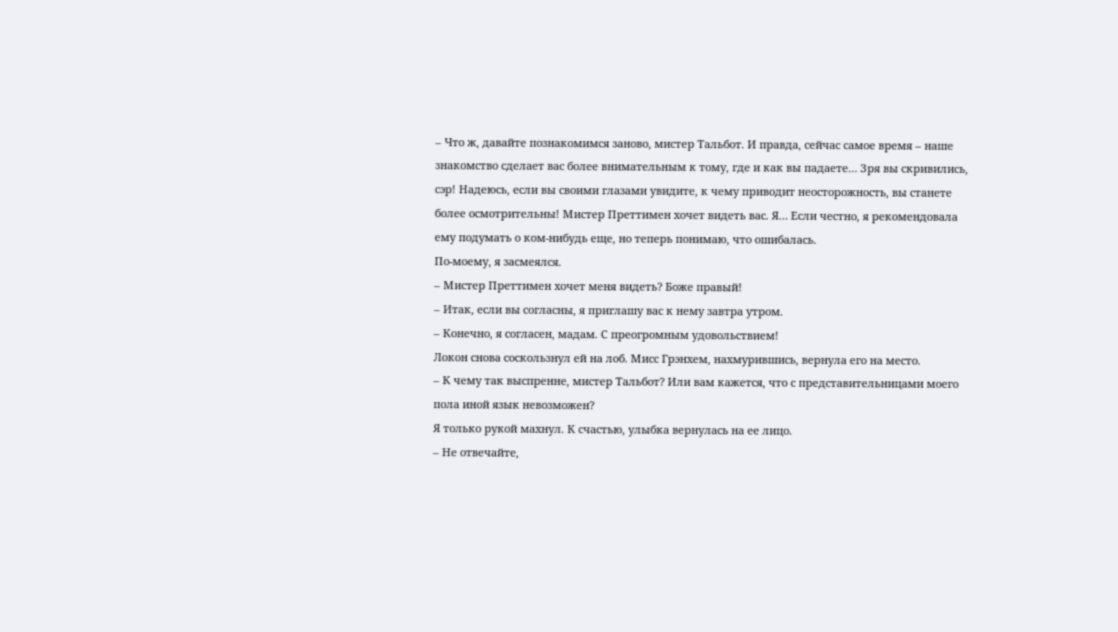– Что ж, давайте познакомимся заново, мистер Тальбот. И правда, сейчас самое время – наше знакомство сделает вас более внимательным к тому, где и как вы падаете… Зря вы скривились, сэр! Надеюсь, если вы своими глазами увидите, к чему приводит неосторожность, вы станете более осмотрительны! Мистер Преттимен хочет видеть вас. Я… Если честно, я рекомендовала ему подумать о ком-нибудь еще, но теперь понимаю, что ошибалась.
По-моему, я засмеялся.
– Мистер Преттимен хочет меня видеть? Боже правый!
– Итак, если вы согласны, я приглашу вас к нему завтра утром.
– Конечно, я согласен, мадам. С преогромным удовольствием!
Локон снова соскользнул ей на лоб. Мисс Грэнхем, нахмурившись, вернула его на место.
– К чему так выспренне, мистер Тальбот? Или вам кажется, что с представительницами моего пола иной язык невозможен?
Я только рукой махнул. К счастью, улыбка вернулась на ее лицо.
– Не отвечайте,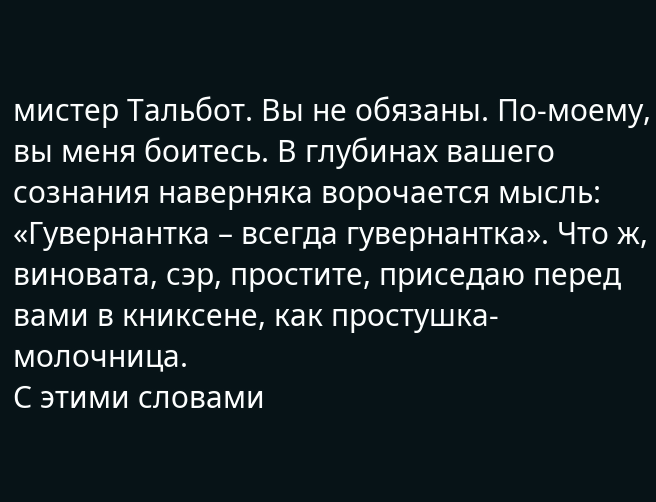мистер Тальбот. Вы не обязаны. По-моему, вы меня боитесь. В глубинах вашего сознания наверняка ворочается мысль: «Гувернантка – всегда гувернантка». Что ж, виновата, сэр, простите, приседаю перед вами в книксене, как простушка-молочница.
С этими словами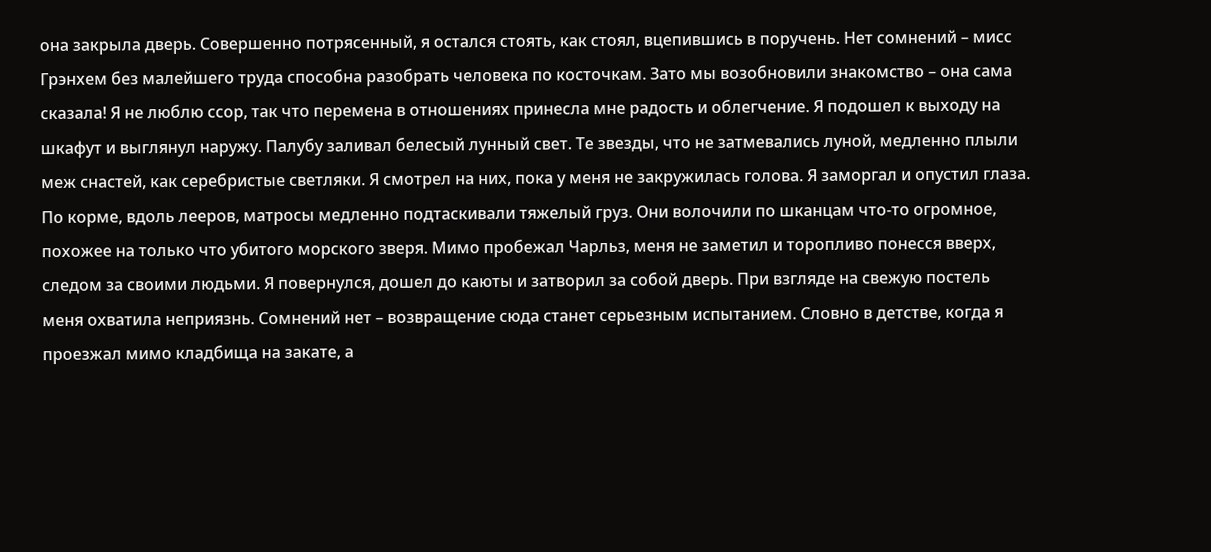она закрыла дверь. Совершенно потрясенный, я остался стоять, как стоял, вцепившись в поручень. Нет сомнений – мисс Грэнхем без малейшего труда способна разобрать человека по косточкам. Зато мы возобновили знакомство – она сама сказала! Я не люблю ссор, так что перемена в отношениях принесла мне радость и облегчение. Я подошел к выходу на шкафут и выглянул наружу. Палубу заливал белесый лунный свет. Те звезды, что не затмевались луной, медленно плыли меж снастей, как серебристые светляки. Я смотрел на них, пока у меня не закружилась голова. Я заморгал и опустил глаза. По корме, вдоль лееров, матросы медленно подтаскивали тяжелый груз. Они волочили по шканцам что-то огромное, похожее на только что убитого морского зверя. Мимо пробежал Чарльз, меня не заметил и торопливо понесся вверх, следом за своими людьми. Я повернулся, дошел до каюты и затворил за собой дверь. При взгляде на свежую постель меня охватила неприязнь. Сомнений нет – возвращение сюда станет серьезным испытанием. Словно в детстве, когда я проезжал мимо кладбища на закате, а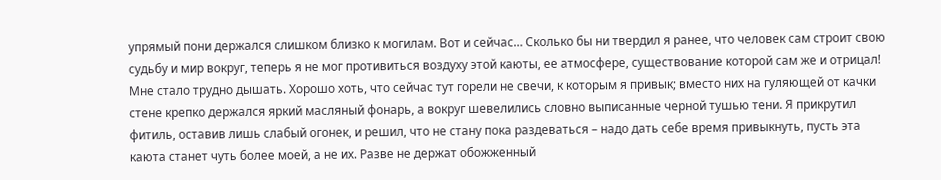упрямый пони держался слишком близко к могилам. Вот и сейчас… Сколько бы ни твердил я ранее, что человек сам строит свою судьбу и мир вокруг, теперь я не мог противиться воздуху этой каюты, ее атмосфере, существование которой сам же и отрицал! Мне стало трудно дышать. Хорошо хоть, что сейчас тут горели не свечи, к которым я привык; вместо них на гуляющей от качки стене крепко держался яркий масляный фонарь, а вокруг шевелились словно выписанные черной тушью тени. Я прикрутил фитиль, оставив лишь слабый огонек, и решил, что не стану пока раздеваться – надо дать себе время привыкнуть, пусть эта каюта станет чуть более моей, а не их. Разве не держат обожженный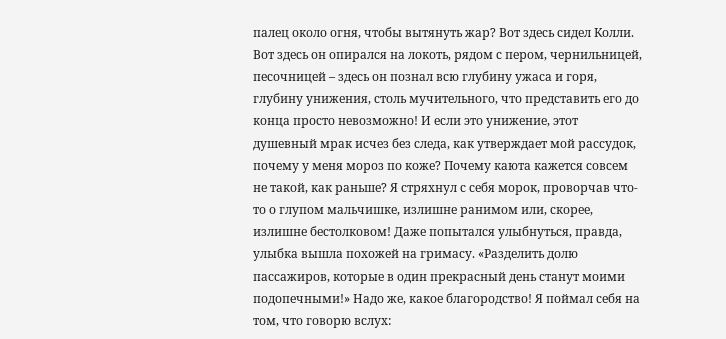палец около огня, чтобы вытянуть жар? Вот здесь сидел Колли. Вот здесь он опирался на локоть, рядом с пером, чернильницей, песочницей – здесь он познал всю глубину ужаса и горя, глубину унижения, столь мучительного, что представить его до конца просто невозможно! И если это унижение, этот душевный мрак исчез без следа, как утверждает мой рассудок, почему у меня мороз по коже? Почему каюта кажется совсем не такой, как раньше? Я стряхнул с себя морок, проворчав что-то о глупом мальчишке, излишне ранимом или, скорее, излишне бестолковом! Даже попытался улыбнуться, правда, улыбка вышла похожей на гримасу. «Разделить долю пассажиров, которые в один прекрасный день станут моими подопечными!» Надо же, какое благородство! Я поймал себя на том, что говорю вслух: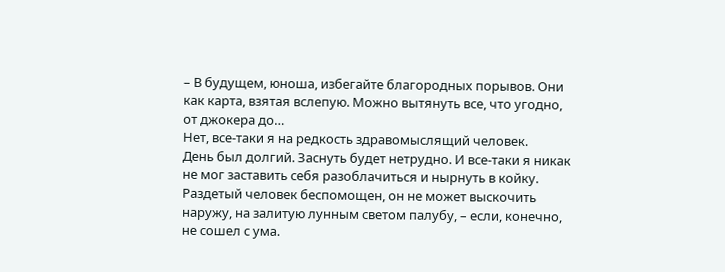– В будущем, юноша, избегайте благородных порывов. Они как карта, взятая вслепую. Можно вытянуть все, что угодно, от джокера до…
Нет, все-таки я на редкость здравомыслящий человек.
День был долгий. Заснуть будет нетрудно. И все-таки я никак не мог заставить себя разоблачиться и нырнуть в койку. Раздетый человек беспомощен, он не может выскочить наружу, на залитую лунным светом палубу, – если, конечно, не сошел с ума.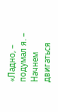«Ладно, – подумал я. – Начнем двигаться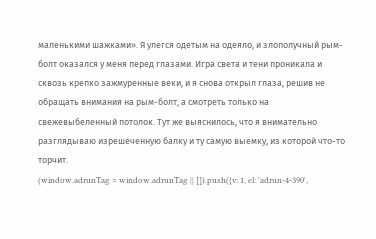маленькими шажками». Я улегся одетым на одеяло, и злополучный рым-болт оказался у меня перед глазами. Игра света и тени проникала и сквозь крепко зажмуренные веки, и я снова открыл глаза, решив не обращать внимания на рым-болт, а смотреть только на свежевыбеленный потолок. Тут же выяснилось, что я внимательно разглядываю изрешеченную балку и ту самую выемку, из которой что-то торчит.
(window.adrunTag = window.adrunTag || []).push({v: 1, el: 'adrun-4-390',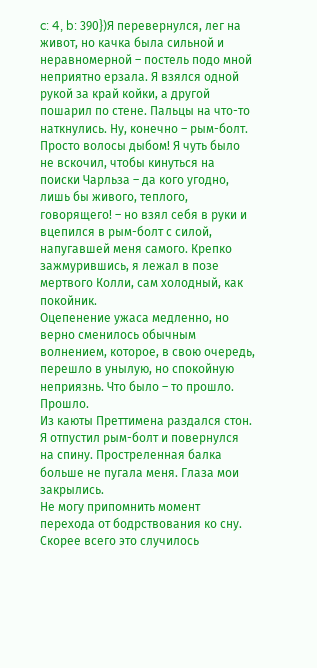c: 4, b: 390})Я перевернулся, лег на живот, но качка была сильной и неравномерной – постель подо мной неприятно ерзала. Я взялся одной рукой за край койки, а другой пошарил по стене. Пальцы на что-то наткнулись. Ну, конечно – рым-болт. Просто волосы дыбом! Я чуть было не вскочил, чтобы кинуться на поиски Чарльза – да кого угодно, лишь бы живого, теплого, говорящего! – но взял себя в руки и вцепился в рым-болт с силой, напугавшей меня самого. Крепко зажмурившись, я лежал в позе мертвого Колли, сам холодный, как покойник.
Оцепенение ужаса медленно, но верно сменилось обычным волнением, которое, в свою очередь, перешло в унылую, но спокойную неприязнь. Что было – то прошло. Прошло.
Из каюты Преттимена раздался стон. Я отпустил рым-болт и повернулся на спину. Простреленная балка больше не пугала меня. Глаза мои закрылись.
Не могу припомнить момент перехода от бодрствования ко сну. Скорее всего это случилось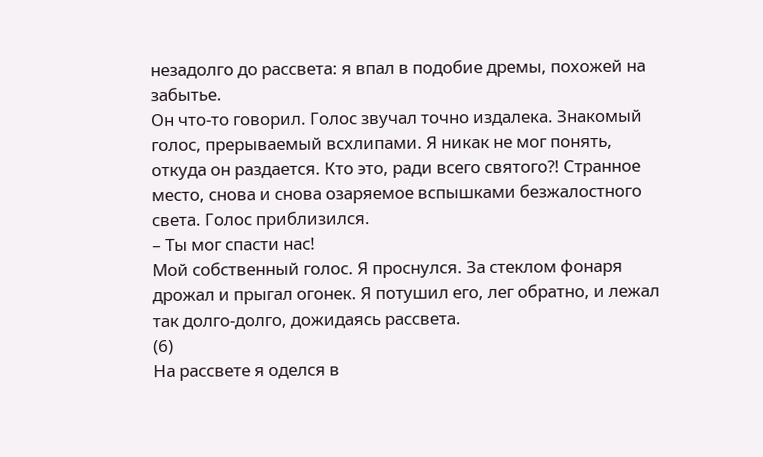незадолго до рассвета: я впал в подобие дремы, похожей на забытье.
Он что-то говорил. Голос звучал точно издалека. Знакомый голос, прерываемый всхлипами. Я никак не мог понять, откуда он раздается. Кто это, ради всего святого?! Странное место, снова и снова озаряемое вспышками безжалостного света. Голос приблизился.
– Ты мог спасти нас!
Мой собственный голос. Я проснулся. За стеклом фонаря дрожал и прыгал огонек. Я потушил его, лег обратно, и лежал так долго-долго, дожидаясь рассвета.
(6)
На рассвете я оделся в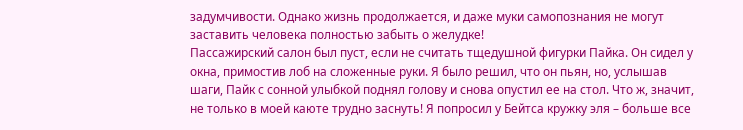задумчивости. Однако жизнь продолжается, и даже муки самопознания не могут заставить человека полностью забыть о желудке!
Пассажирский салон был пуст, если не считать тщедушной фигурки Пайка. Он сидел у окна, примостив лоб на сложенные руки. Я было решил, что он пьян, но, услышав шаги, Пайк с сонной улыбкой поднял голову и снова опустил ее на стол. Что ж, значит, не только в моей каюте трудно заснуть! Я попросил у Бейтса кружку эля – больше все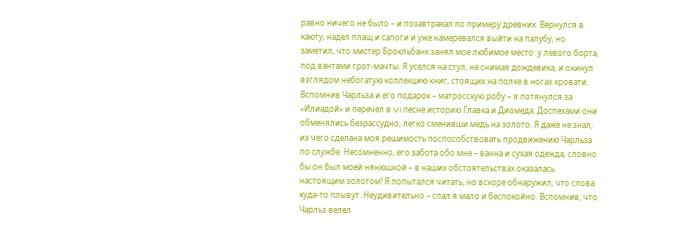равно ничего не было – и позавтракал по примеру древних. Вернулся в каюту, надел плащ и сапоги и уже намеревался выйти на палубу, но заметил, что мистер Брокльбанк занял мое любимое место: у левого борта, под вантами грот-мачты. Я уселся на стул, не снимая дождевика, и окинул взглядом небогатую коллекцию книг, стоящих на полке в ногах кровати. Вспомнив Чарльза и его подарок – матросскую робу – я потянулся за «Илиадой» и перечел в VI песне историю Главка и Диомеда. Доспехами они обменялись безрассудно, легко сменивши медь на золото. Я даже не знал, из чего сделана моя решимость поспособствовать продвижению Чарльза по службе. Несомненно, его забота обо мне – ванна и сухая одежда, словно бы он был моей нянюшкой – в наших обстоятельствах оказалась настоящим золотом! Я попытался читать, но вскоре обнаружил, что слова куда-то плывут. Неудивительно – спал я мало и беспокойно. Вспомнив, что Чарльз велел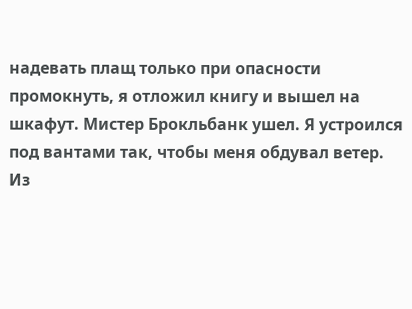надевать плащ только при опасности промокнуть, я отложил книгу и вышел на шкафут. Мистер Брокльбанк ушел. Я устроился под вантами так, чтобы меня обдувал ветер.
Из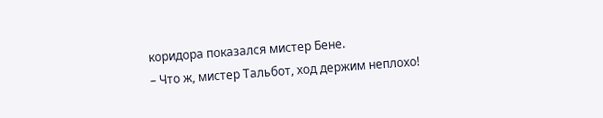коридора показался мистер Бене.
– Что ж, мистер Тальбот, ход держим неплохо!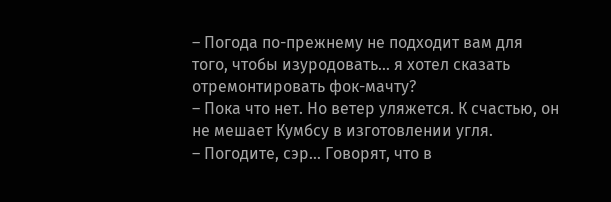– Погода по-прежнему не подходит вам для того, чтобы изуродовать… я хотел сказать отремонтировать фок-мачту?
– Пока что нет. Но ветер уляжется. К счастью, он не мешает Кумбсу в изготовлении угля.
– Погодите, сэр… Говорят, что в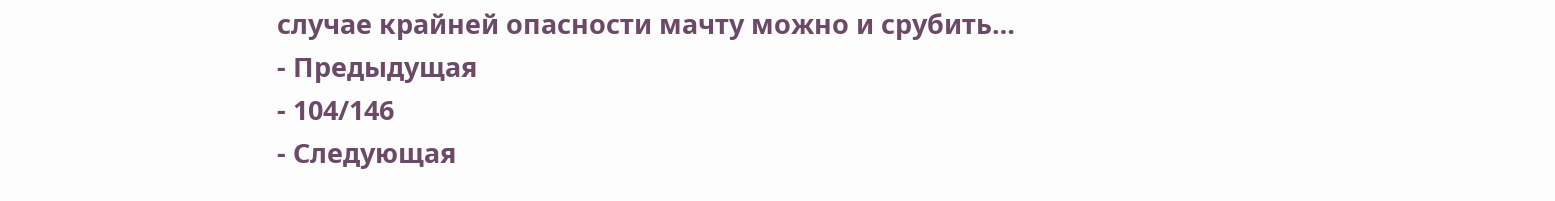случае крайней опасности мачту можно и срубить…
- Предыдущая
- 104/146
- Следующая